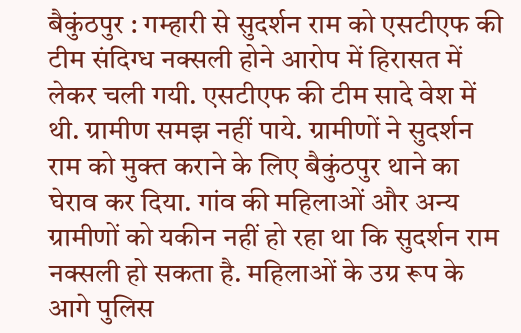बैकुंठपुर : गम्हारी से सुदर्शन राम को एसटीएफ की टीम संदिग्ध नक्सली होने आरोप में हिरासत में लेकर चली गयी. एसटीएफ की टीम सादे वेश में थी. ग्रामीण समझ नहीं पाये. ग्रामीणों ने सुदर्शन राम को मुक्त कराने के लिए बैकुंठपुर थाने का घेराव कर दिया. गांव की महिलाओं और अन्य ग्रामीणों को यकीन नहीं हो रहा था कि सुदर्शन राम नक्सली हो सकता है. महिलाओं के उग्र रूप के आगे पुलिस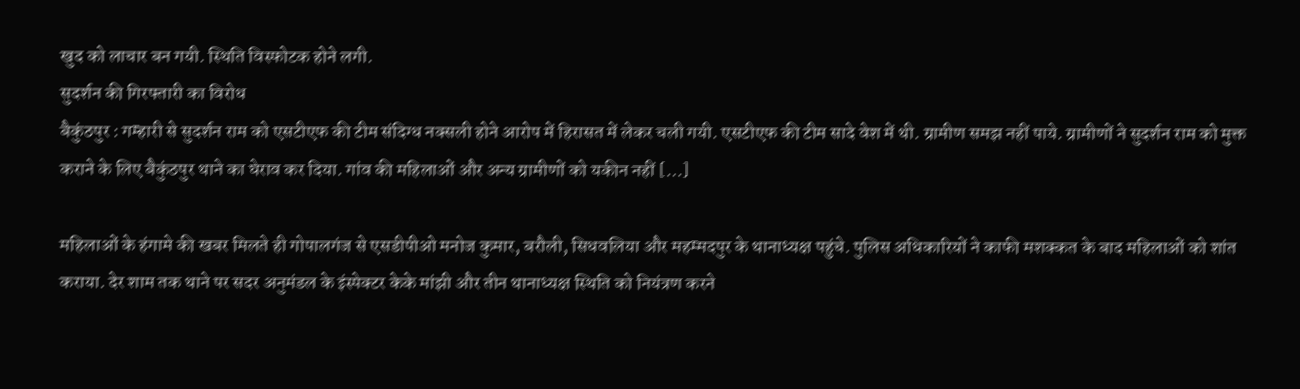खुद को लाचार बन गयी. स्थिति विस्फोटक होने लगी.
सुदर्शन की गिरफ्तारी का विरोध
बैकुंठपुर : गम्हारी से सुदर्शन राम को एसटीएफ की टीम संदिग्ध नक्सली होने आरोप में हिरासत में लेकर चली गयी. एसटीएफ की टीम सादे वेश में थी. ग्रामीण समझ नहीं पाये. ग्रामीणों ने सुदर्शन राम को मुक्त कराने के लिए बैकुंठपुर थाने का घेराव कर दिया. गांव की महिलाओं और अन्य ग्रामीणों को यकीन नहीं […]

महिलाओं के हंगामे की खबर मिलते ही गोपालगंज से एसडीपीओ मनोज कुमार, बरौली, सिधवलिया और महम्मदपुर के थानाध्यक्ष पहुंचे. पुलिस अधिकारियों ने काफी मशक्कत के बाद महिलाओं को शांत कराया. देर शाम तक थाने पर सदर अनुमंडल के इंस्पेक्टर केके मांझी और तीन थानाध्यक्ष स्थिति को नियंत्रण करने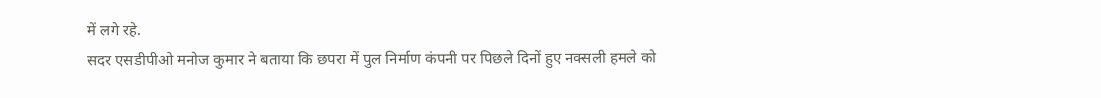में लगे रहे.
सदर एसडीपीओ मनोज कुमार ने बताया कि छपरा में पुल निर्माण कंपनी पर पिछले दिनों हुए नक्सली हमले को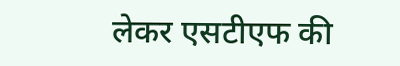लेकर एसटीएफ की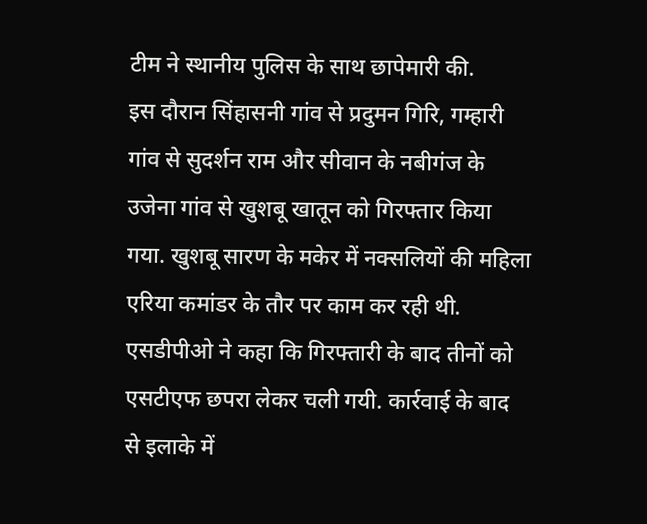टीम ने स्थानीय पुलिस के साथ छापेमारी की.
इस दौरान सिंहासनी गांव से प्रदुमन गिरि, गम्हारी गांव से सुदर्शन राम और सीवान के नबीगंज के उजेना गांव से खुशबू खातून को गिरफ्तार किया गया. खुशबू सारण के मकेर में नक्सलियों की महिला एरिया कमांडर के तौर पर काम कर रही थी.
एसडीपीओ ने कहा कि गिरफ्तारी के बाद तीनों को एसटीएफ छपरा लेकर चली गयी. कार्रवाई के बाद से इलाके में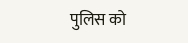पुलिस को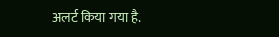अलर्ट किया गया है.